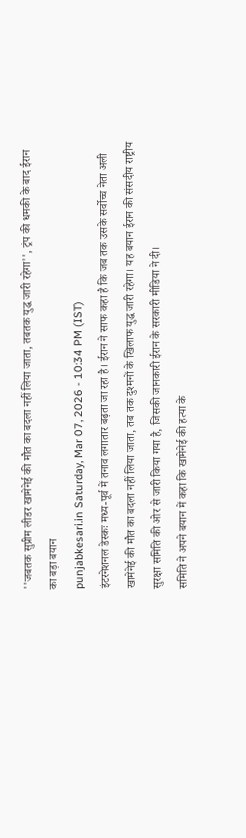''जबतक सुप्रीम लीडर खामेनेई की मौत का बदला नहीं लिया जाता, तबतक युद्ध जारी रहेगा'', ट्रंप की धमकी के बाद ईरान का बड़ा बयान
punjabkesari.in Saturday, Mar 07, 2026 - 10:34 PM (IST)
इंटरनेशनल डेस्कः मध्य-पूर्व में तनाव लगातार बढ़ता जा रहा है। ईरान ने साफ कहा है कि जब तक उसके सर्वोच्च नेता अली खामेनेई की मौत का बदला नहीं लिया जाता, तब तक दुश्मनों के खिलाफ युद्ध जारी रहेगा। यह बयान ईरान की संसदीय राष्ट्रीय सुरक्षा समिति की ओर से जारी किया गया है, जिसकी जानकारी ईरान के सरकारी मीडिया ने दी।
समिति ने अपने बयान में कहा कि खामेनेई की हत्या के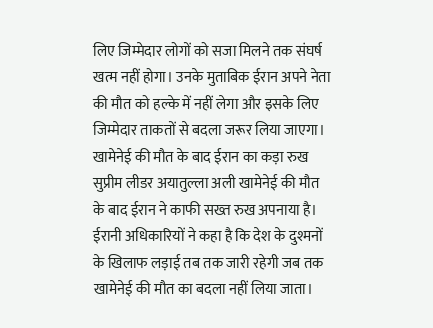लिए जिम्मेदार लोगों को सजा मिलने तक संघर्ष खत्म नहीं होगा। उनके मुताबिक ईरान अपने नेता की मौत को हल्के में नहीं लेगा और इसके लिए जिम्मेदार ताकतों से बदला जरूर लिया जाएगा।
खामेनेई की मौत के बाद ईरान का कड़ा रुख
सुप्रीम लीडर अयातुल्ला अली खामेनेई की मौत के बाद ईरान ने काफी सख्त रुख अपनाया है। ईरानी अधिकारियों ने कहा है कि देश के दुश्मनों के खिलाफ लड़ाई तब तक जारी रहेगी जब तक खामेनेई की मौत का बदला नहीं लिया जाता।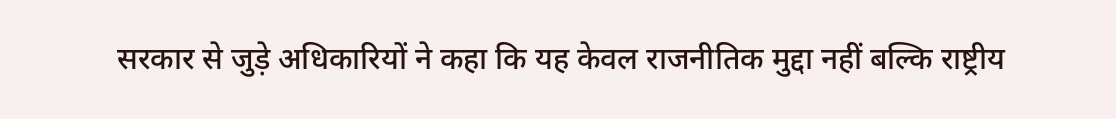सरकार से जुड़े अधिकारियों ने कहा कि यह केवल राजनीतिक मुद्दा नहीं बल्कि राष्ट्रीय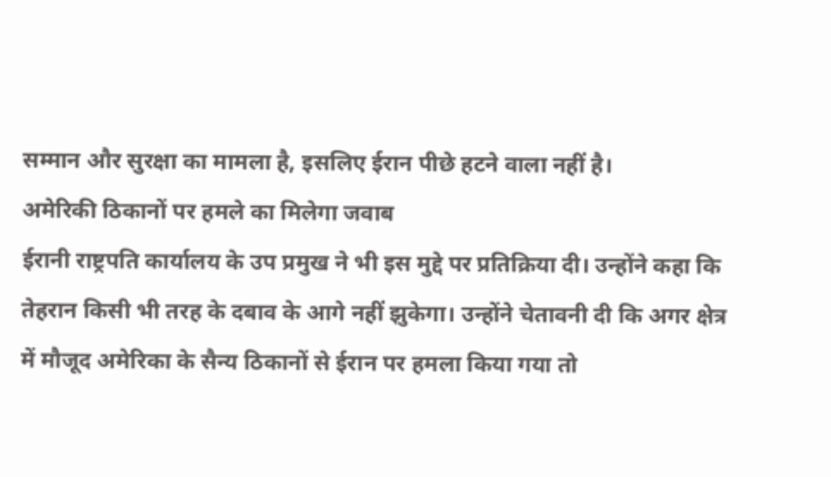सम्मान और सुरक्षा का मामला है, इसलिए ईरान पीछे हटने वाला नहीं है।
अमेरिकी ठिकानों पर हमले का मिलेगा जवाब
ईरानी राष्ट्रपति कार्यालय के उप प्रमुख ने भी इस मुद्दे पर प्रतिक्रिया दी। उन्होंने कहा कि तेहरान किसी भी तरह के दबाव के आगे नहीं झुकेगा। उन्होंने चेतावनी दी कि अगर क्षेत्र में मौजूद अमेरिका के सैन्य ठिकानों से ईरान पर हमला किया गया तो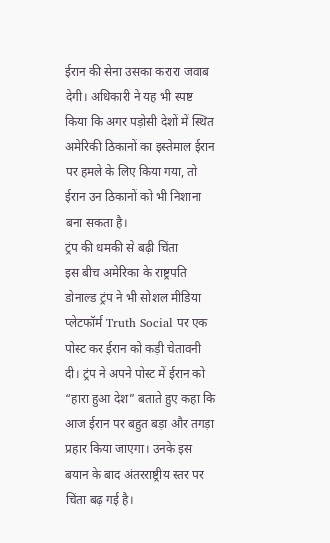ईरान की सेना उसका करारा जवाब देगी। अधिकारी ने यह भी स्पष्ट किया कि अगर पड़ोसी देशों में स्थित अमेरिकी ठिकानों का इस्तेमाल ईरान पर हमले के लिए किया गया, तो ईरान उन ठिकानों को भी निशाना बना सकता है।
ट्रंप की धमकी से बढ़ी चिंता
इस बीच अमेरिका के राष्ट्रपति डोनाल्ड ट्रंप ने भी सोशल मीडिया प्लेटफॉर्म Truth Social पर एक पोस्ट कर ईरान को कड़ी चेतावनी दी। ट्रंप ने अपने पोस्ट में ईरान को “हारा हुआ देश” बताते हुए कहा कि आज ईरान पर बहुत बड़ा और तगड़ा प्रहार किया जाएगा। उनके इस बयान के बाद अंतरराष्ट्रीय स्तर पर चिंता बढ़ गई है।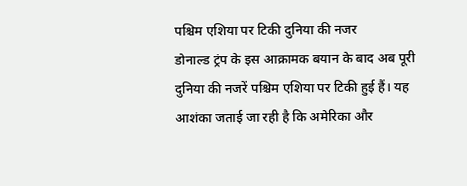पश्चिम एशिया पर टिकी दुनिया की नजर
डोनाल्ड ट्रंप के इस आक्रामक बयान के बाद अब पूरी दुनिया की नजरें पश्चिम एशिया पर टिकी हुई हैं। यह आशंका जताई जा रही है कि अमेरिका और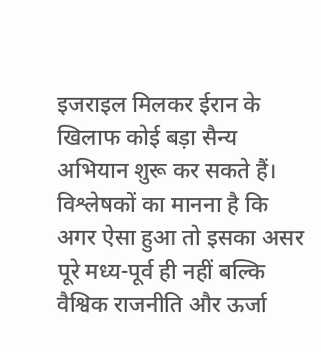इजराइल मिलकर ईरान के खिलाफ कोई बड़ा सैन्य अभियान शुरू कर सकते हैं। विश्लेषकों का मानना है कि अगर ऐसा हुआ तो इसका असर पूरे मध्य-पूर्व ही नहीं बल्कि वैश्विक राजनीति और ऊर्जा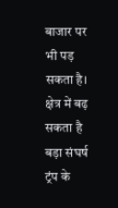बाजार पर भी पड़ सकता है।
क्षेत्र में बढ़ सकता है बड़ा संघर्ष
ट्रंप के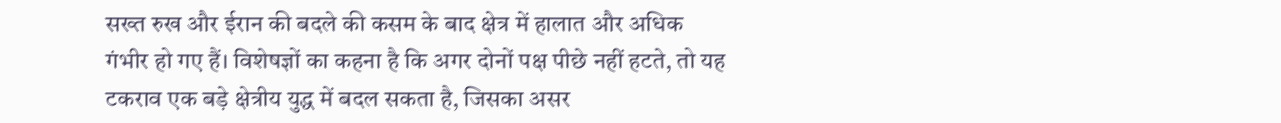सख्त रुख और ईरान की बदले की कसम के बाद क्षेत्र में हालात और अधिक गंभीर हो गए हैं। विशेषज्ञों का कहना है कि अगर दोनों पक्ष पीछे नहीं हटते, तो यह टकराव एक बड़े क्षेत्रीय युद्ध में बदल सकता है, जिसका असर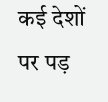कई देशों पर पड़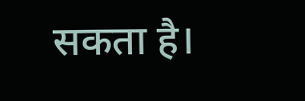सकता है।